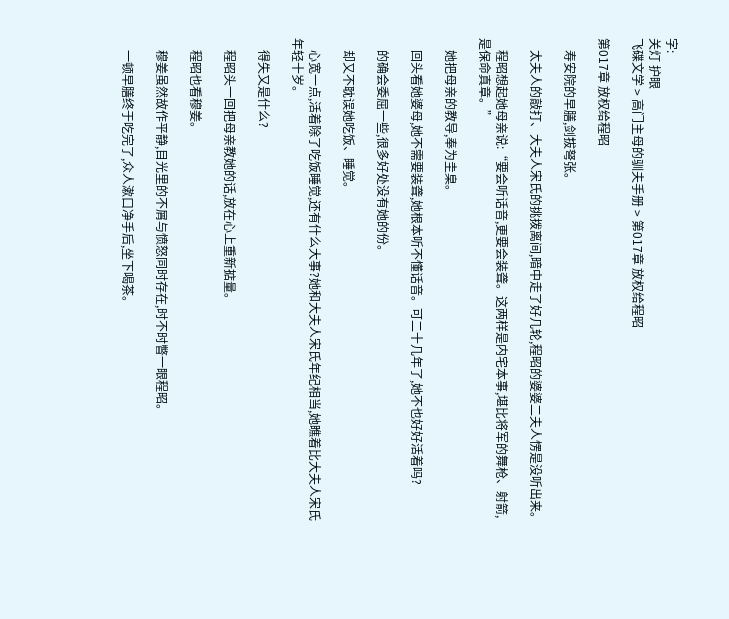字:
关灯 护眼
飞碟文学 > 高门主母的驯夫手册 > 第017章 放权给程昭

第017章 放权给程昭

    寿安院的早膳,剑拔弩张。

    太夫人的敲打、大夫人宋氏的挑拨离间,暗中走了好几轮,程昭的婆婆二夫人愣是没听出来。

    程昭想起她母亲说:“要会听话音,更要会装聋。这两样是内宅本事,堪比将军的舞枪、射箭,是保命真章。”

    她把母亲的教导,奉为圭臬。

    回头看她婆母,她不需要装聋,她根本听不懂话音。可二十几年了,她不也好好活着吗?

    的确会委屈一些,很多好处没有她的份。

    却又不耽误她吃饭、睡觉。

    心宽一点,活着除了吃饭睡觉,还有什么大事?她和大夫人宋氏年纪相当,她瞧着比大夫人宋氏年轻十岁。

    得失又是什么?

    程昭头一回把母亲教她的话,放在心上重新掂量。

    程昭也看穆姜。

    穆姜虽然故作平静,目光里的不屑与愤怒同时存在,时不时瞥一眼程昭。

    一顿早膳终于吃完了,众人漱口净手后,坐下喝茶。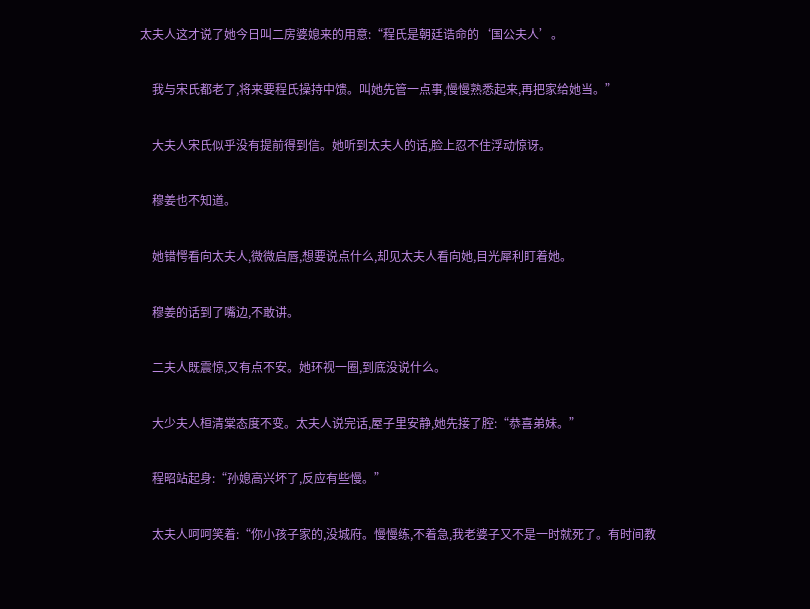太夫人这才说了她今日叫二房婆媳来的用意:“程氏是朝廷诰命的‘国公夫人’。

    我与宋氏都老了,将来要程氏操持中馈。叫她先管一点事,慢慢熟悉起来,再把家给她当。”

    大夫人宋氏似乎没有提前得到信。她听到太夫人的话,脸上忍不住浮动惊讶。

    穆姜也不知道。

    她错愕看向太夫人,微微启唇,想要说点什么,却见太夫人看向她,目光犀利盯着她。

    穆姜的话到了嘴边,不敢讲。

    二夫人既震惊,又有点不安。她环视一圈,到底没说什么。

    大少夫人桓清棠态度不变。太夫人说完话,屋子里安静,她先接了腔:“恭喜弟妹。”

    程昭站起身:“孙媳高兴坏了,反应有些慢。”

    太夫人呵呵笑着:“你小孩子家的,没城府。慢慢练,不着急,我老婆子又不是一时就死了。有时间教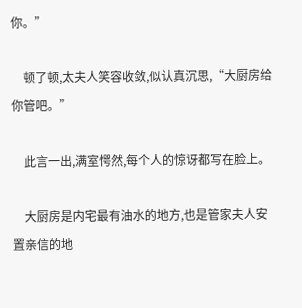你。”

    顿了顿,太夫人笑容收敛,似认真沉思,“大厨房给你管吧。”

    此言一出,满室愕然,每个人的惊讶都写在脸上。

    大厨房是内宅最有油水的地方,也是管家夫人安置亲信的地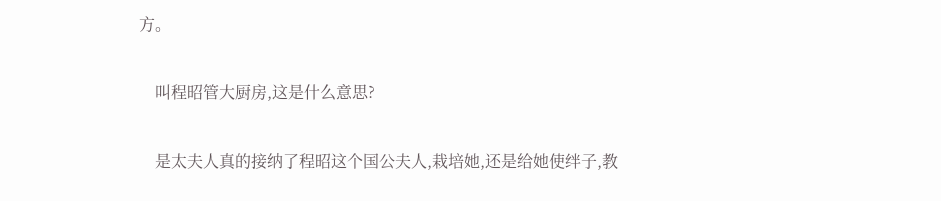方。

    叫程昭管大厨房,这是什么意思?

    是太夫人真的接纳了程昭这个国公夫人,栽培她,还是给她使绊子,教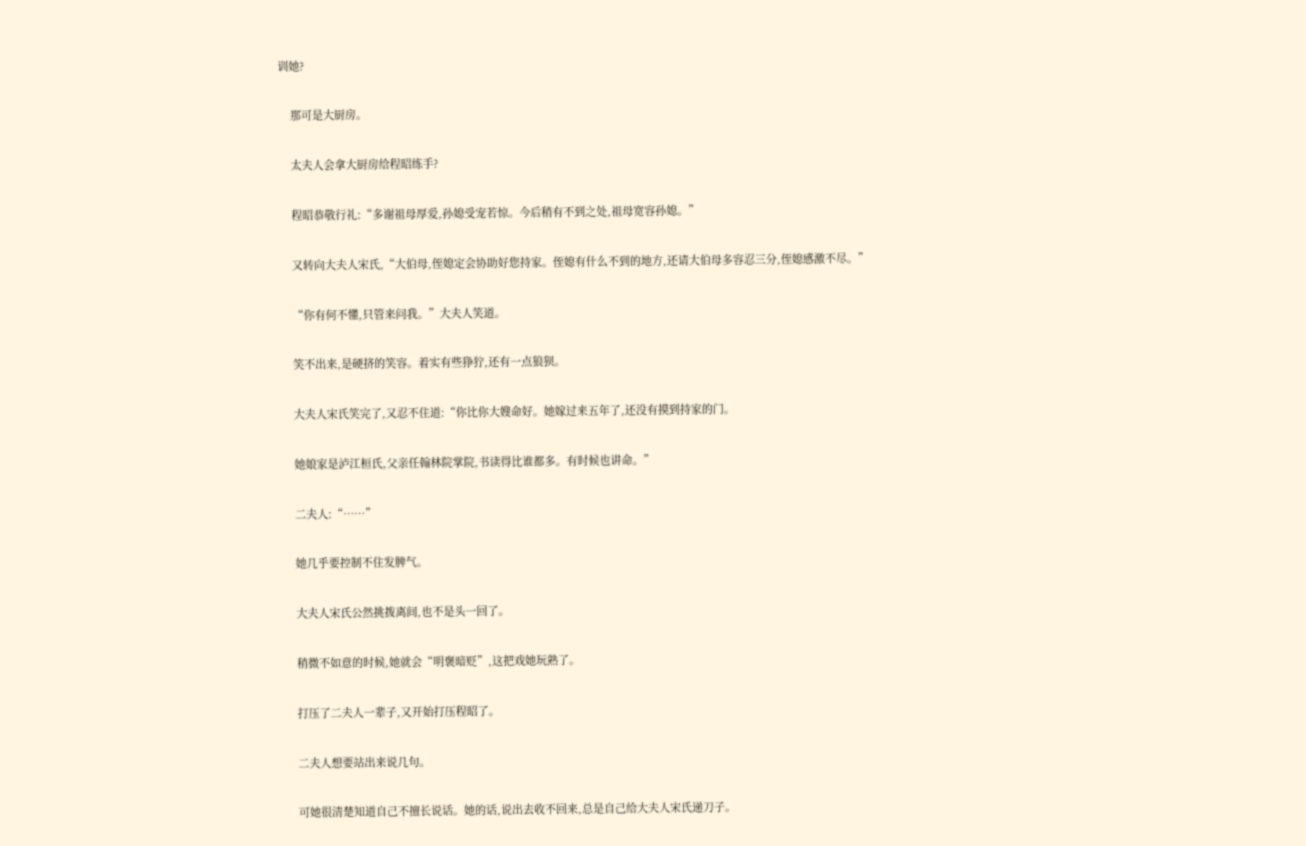训她?

    那可是大厨房。

    太夫人会拿大厨房给程昭练手?

    程昭恭敬行礼:“多谢祖母厚爱,孙媳受宠若惊。今后稍有不到之处,祖母宽容孙媳。”

    又转向大夫人宋氏,“大伯母,侄媳定会协助好您持家。侄媳有什么不到的地方,还请大伯母多容忍三分,侄媳感激不尽。”

    “你有何不懂,只管来问我。”大夫人笑道。

    笑不出来,是硬挤的笑容。着实有些狰狞,还有一点狼狈。

    大夫人宋氏笑完了,又忍不住道:“你比你大嫂命好。她嫁过来五年了,还没有摸到持家的门。

    她娘家是泸江桓氏,父亲任翰林院掌院,书读得比谁都多。有时候也讲命。”

    二夫人:“……”

    她几乎要控制不住发脾气。

    大夫人宋氏公然挑拨离间,也不是头一回了。

    稍微不如意的时候,她就会“明褒暗贬”,这把戏她玩熟了。

    打压了二夫人一辈子,又开始打压程昭了。

    二夫人想要站出来说几句。

    可她很清楚知道自己不擅长说话。她的话,说出去收不回来,总是自己给大夫人宋氏递刀子。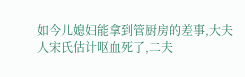如今儿媳妇能拿到管厨房的差事,大夫人宋氏估计呕血死了,二夫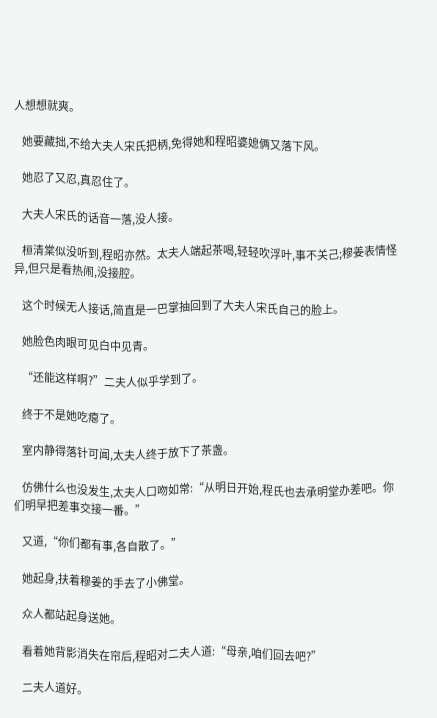人想想就爽。

    她要藏拙,不给大夫人宋氏把柄,免得她和程昭婆媳俩又落下风。

    她忍了又忍,真忍住了。

    大夫人宋氏的话音一落,没人接。

    桓清棠似没听到,程昭亦然。太夫人端起茶喝,轻轻吹浮叶,事不关己;穆姜表情怪异,但只是看热闹,没接腔。

    这个时候无人接话,简直是一巴掌抽回到了大夫人宋氏自己的脸上。

    她脸色肉眼可见白中见青。

    “还能这样啊?”二夫人似乎学到了。

    终于不是她吃瘪了。

    室内静得落针可闻,太夫人终于放下了茶盏。

    仿佛什么也没发生,太夫人口吻如常:“从明日开始,程氏也去承明堂办差吧。你们明早把差事交接一番。”

    又道,“你们都有事,各自散了。”

    她起身,扶着穆姜的手去了小佛堂。

    众人都站起身送她。

    看着她背影消失在帘后,程昭对二夫人道:“母亲,咱们回去吧?”

    二夫人道好。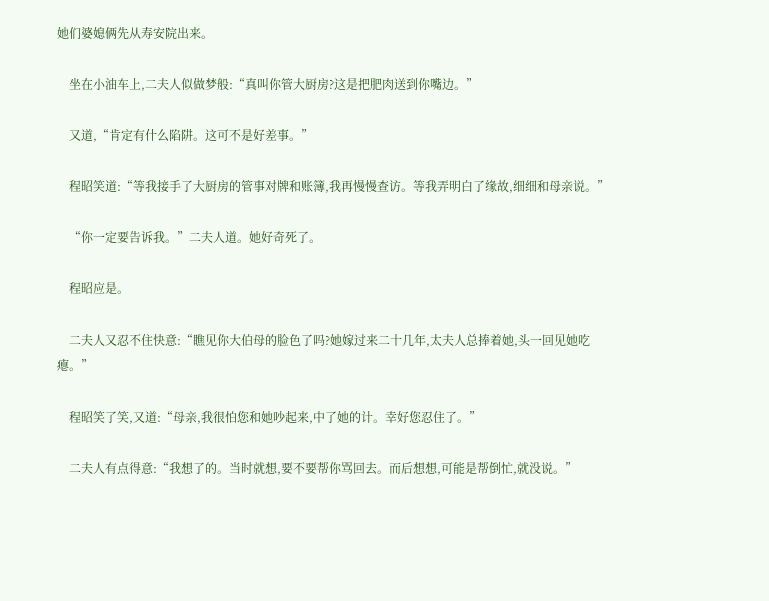她们婆媳俩先从寿安院出来。

    坐在小油车上,二夫人似做梦般:“真叫你管大厨房?这是把肥肉送到你嘴边。”

    又道,“肯定有什么陷阱。这可不是好差事。”

    程昭笑道:“等我接手了大厨房的管事对牌和账簿,我再慢慢查访。等我弄明白了缘故,细细和母亲说。”

    “你一定要告诉我。”二夫人道。她好奇死了。

    程昭应是。

    二夫人又忍不住快意:“瞧见你大伯母的脸色了吗?她嫁过来二十几年,太夫人总捧着她,头一回见她吃瘪。”

    程昭笑了笑,又道:“母亲,我很怕您和她吵起来,中了她的计。幸好您忍住了。”

    二夫人有点得意:“我想了的。当时就想,要不要帮你骂回去。而后想想,可能是帮倒忙,就没说。”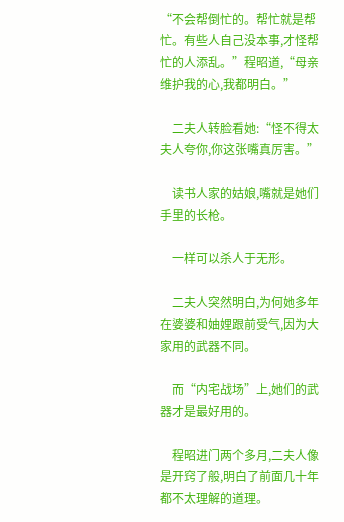“不会帮倒忙的。帮忙就是帮忙。有些人自己没本事,才怪帮忙的人添乱。”程昭道,“母亲维护我的心,我都明白。”

    二夫人转脸看她:“怪不得太夫人夸你,你这张嘴真厉害。”

    读书人家的姑娘,嘴就是她们手里的长枪。

    一样可以杀人于无形。

    二夫人突然明白,为何她多年在婆婆和妯娌跟前受气,因为大家用的武器不同。

    而“内宅战场”上,她们的武器才是最好用的。

    程昭进门两个多月,二夫人像是开窍了般,明白了前面几十年都不太理解的道理。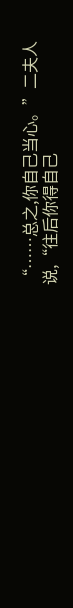“……总之,你自己当心。”二夫人说,“往后你得自己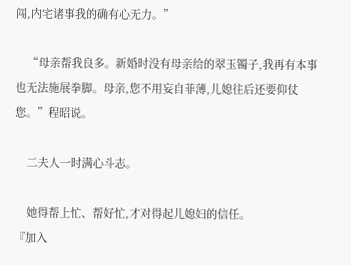闯,内宅诸事我的确有心无力。”

    “母亲帮我良多。新婚时没有母亲给的翠玉镯子,我再有本事也无法施展拳脚。母亲,您不用妄自菲薄,儿媳往后还要仰仗您。”程昭说。

    二夫人一时满心斗志。

    她得帮上忙、帮好忙,才对得起儿媳妇的信任。
『加入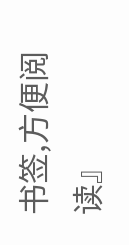书签,方便阅读』